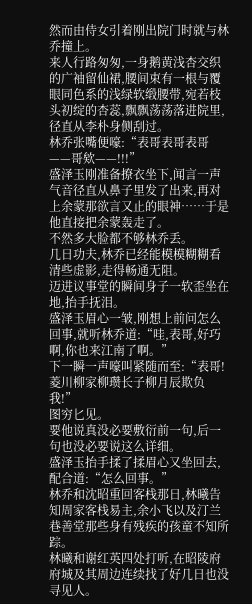然而由侍女引着刚出院门时就与林乔撞上。
来人行路匆匆,一身鹅黄浅杏交织的广袖留仙裙,腰间束有一根与覆眼同色系的浅绿软缎腰带,宛若枝头初绽的杏蕊,飘飘荡荡落进院里,径直从李朴身侧刮过。
林乔张嘴便嚎:“表哥表哥表哥——哥欸——!!!”
盛泽玉刚准备撩衣坐下,闻言一声气音径直从鼻子里发了出来,再对上余蒙那欲言又止的眼神……于是他直接把余蒙轰走了。
不然多大脸都不够林乔丢。
几日功夫,林乔已经能模模糊糊看清些虚影,走得畅通无阻。
迈进议事堂的瞬间身子一软歪坐在地,抬手抚泪。
盛泽玉眉心一皱,刚想上前问怎么回事,就听林乔道:“哇,表哥,好巧啊,你也来江南了啊。”
下一瞬一声嚎叫紧随而至:“表哥!菱川柳家柳瓒长子柳月辰欺负我!”
图穷匕见。
要他说真没必要敷衍前一句,后一句也没必要说这么详细。
盛泽玉抬手揉了揉眉心又坐回去,配合道:“怎么回事。”
林乔和沈昭重回客栈那日,林曦告知周家客栈易主,余小飞以及汀兰巷善堂那些身有残疾的孩童不知所踪。
林曦和谢红英四处打听,在昭陵府府城及其周边连续找了好几日也没寻见人。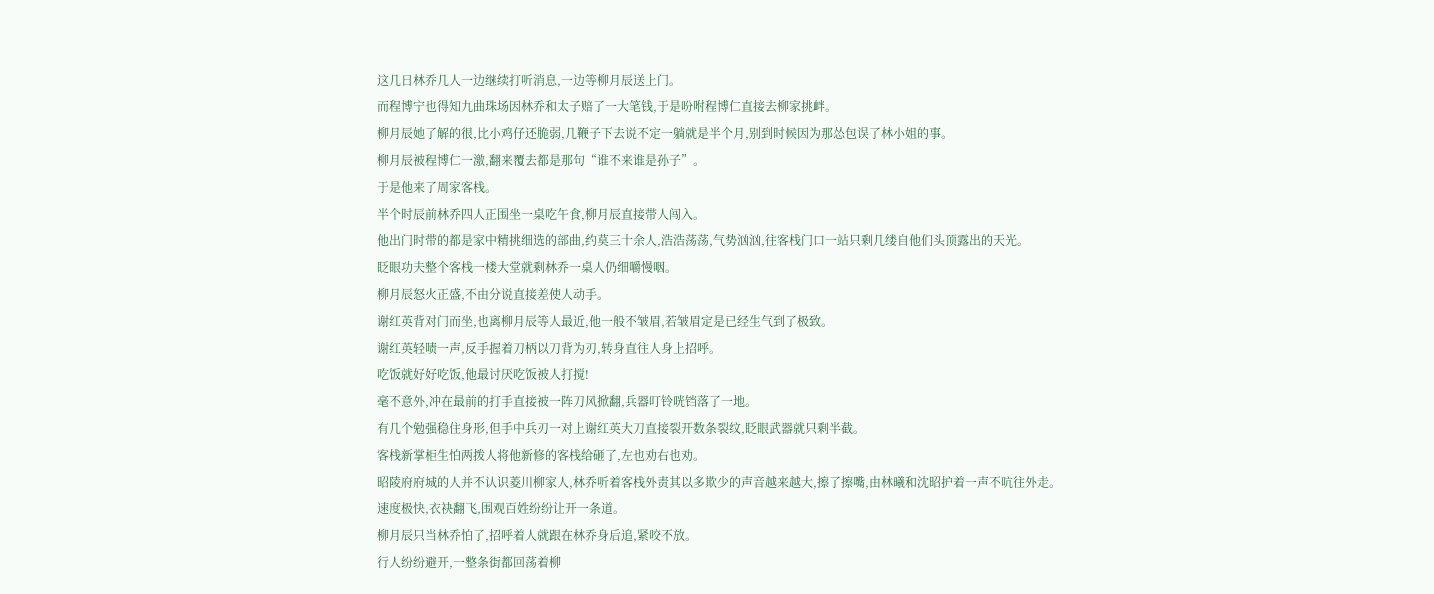这几日林乔几人一边继续打听消息,一边等柳月辰送上门。
而程博宁也得知九曲珠场因林乔和太子赔了一大笔钱,于是吩咐程博仁直接去柳家挑衅。
柳月辰她了解的很,比小鸡仔还脆弱,几鞭子下去说不定一躺就是半个月,别到时候因为那怂包误了林小姐的事。
柳月辰被程博仁一激,翻来覆去都是那句“谁不来谁是孙子”。
于是他来了周家客栈。
半个时辰前林乔四人正围坐一桌吃午食,柳月辰直接带人闯入。
他出门时带的都是家中精挑细选的部曲,约莫三十余人,浩浩荡荡,气势汹汹,往客栈门口一站只剩几缕自他们头顶露出的天光。
眨眼功夫整个客栈一楼大堂就剩林乔一桌人仍细嚼慢咽。
柳月辰怒火正盛,不由分说直接差使人动手。
谢红英背对门而坐,也离柳月辰等人最近,他一般不皱眉,若皱眉定是已经生气到了极致。
谢红英轻啧一声,反手握着刀柄以刀背为刃,转身直往人身上招呼。
吃饭就好好吃饭,他最讨厌吃饭被人打搅!
毫不意外,冲在最前的打手直接被一阵刀风掀翻,兵器叮铃咣铛落了一地。
有几个勉强稳住身形,但手中兵刃一对上谢红英大刀直接裂开数条裂纹,眨眼武器就只剩半截。
客栈新掌柜生怕两拨人将他新修的客栈给砸了,左也劝右也劝。
昭陵府府城的人并不认识菱川柳家人,林乔听着客栈外责其以多欺少的声音越来越大,擦了擦嘴,由林曦和沈昭护着一声不吭往外走。
速度极快,衣袂翻飞,围观百姓纷纷让开一条道。
柳月辰只当林乔怕了,招呼着人就跟在林乔身后追,紧咬不放。
行人纷纷避开,一整条街都回荡着柳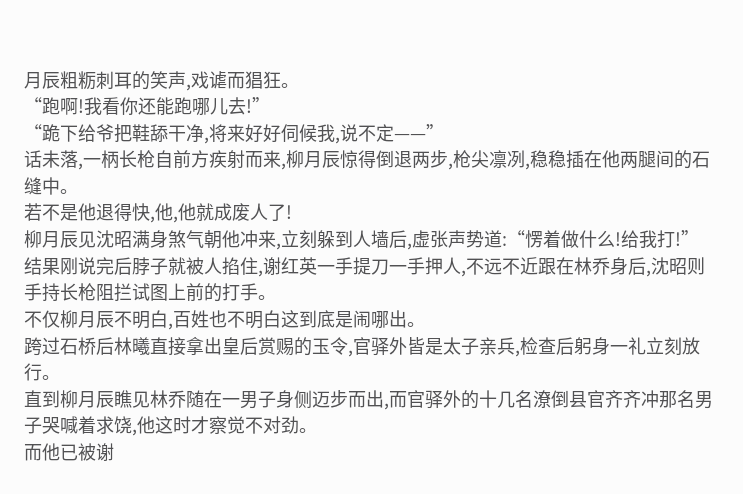月辰粗粝刺耳的笑声,戏谑而猖狂。
“跑啊!我看你还能跑哪儿去!”
“跪下给爷把鞋舔干净,将来好好伺候我,说不定——”
话未落,一柄长枪自前方疾射而来,柳月辰惊得倒退两步,枪尖凛冽,稳稳插在他两腿间的石缝中。
若不是他退得快,他,他就成废人了!
柳月辰见沈昭满身煞气朝他冲来,立刻躲到人墙后,虚张声势道:“愣着做什么!给我打!”
结果刚说完后脖子就被人掐住,谢红英一手提刀一手押人,不远不近跟在林乔身后,沈昭则手持长枪阻拦试图上前的打手。
不仅柳月辰不明白,百姓也不明白这到底是闹哪出。
跨过石桥后林曦直接拿出皇后赏赐的玉令,官驿外皆是太子亲兵,检查后躬身一礼立刻放行。
直到柳月辰瞧见林乔随在一男子身侧迈步而出,而官驿外的十几名潦倒县官齐齐冲那名男子哭喊着求饶,他这时才察觉不对劲。
而他已被谢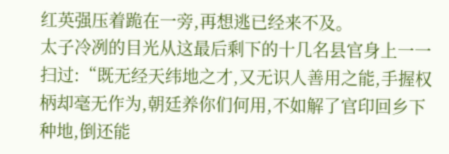红英强压着跪在一旁,再想逃已经来不及。
太子冷冽的目光从这最后剩下的十几名县官身上一一扫过:“既无经天纬地之才,又无识人善用之能,手握权柄却毫无作为,朝廷养你们何用,不如解了官印回乡下种地,倒还能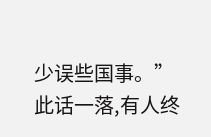少误些国事。”
此话一落,有人终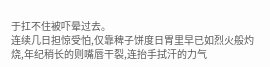于扛不住被吓晕过去。
连续几日担惊受怕,仅靠稗子饼度日胃里早已如烈火般灼烧,年纪稍长的则嘴唇干裂,连抬手拭汗的力气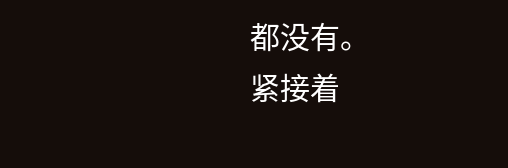都没有。
紧接着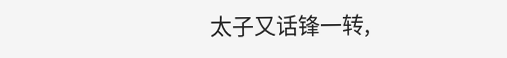太子又话锋一转,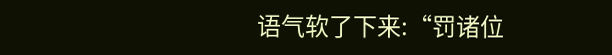语气软了下来:“罚诸位